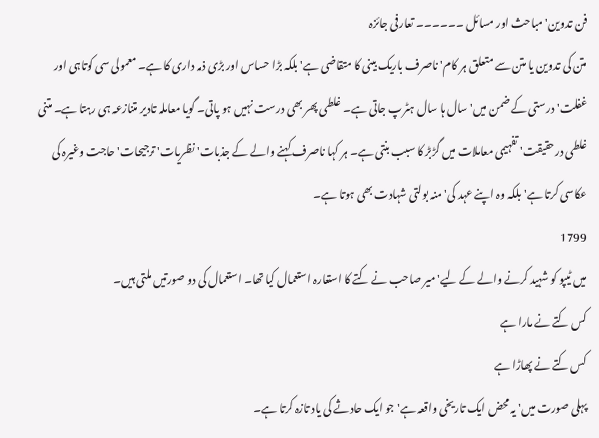فن تدوین' مباحث اور مسائل ۔۔۔۔۔۔ تعارفی جائزہ
متن کی تدوین یا متن سے متعلق ہر کام' ناصرف باریک بینی کا متقاضی ہے' بلکہ بڑا حساس اور بڑی ذمہ داری کا ہے۔ معمولی سی کوتاہی اور غفلت' درستی کے ضمن میں' سال ہا سال ہٹرپ جاتی ہے۔ غلطی پھر بھی درست نہیں ہو پاتی۔ گویا معاملہ تادیر متنازعہ ہی رہتا ہے۔ متنی غلطی درحقیقت' تفہیمی معاملات میں گڑبڑ کا سبب بنتی ہے۔ ہر کہا ناصرف کہنے والے کے جذبات' نظریات' ترجیحات' حاجت وغیرہ کی عکاسی کرتا ہے' بلکہ وہ اپنے عہد کی' منہ بولتی شہادت بھی ہوتا ہے۔
1799
میں ٹیپو کو شہید کرنے والے کے لیے' میر صاحب نے کتے کا استعارہ استعمال کیا تھا۔ استعمال کی دو صورتیں ملتی ہیں۔
کس کتے نے مارا ہے
کس کتے نے پھاڑا ہے
پہلی صورت میں' یہ محض ایک تاریخی واقعہ ہے' جو ایک حادثے کی یاد تازہ کرتا ہے۔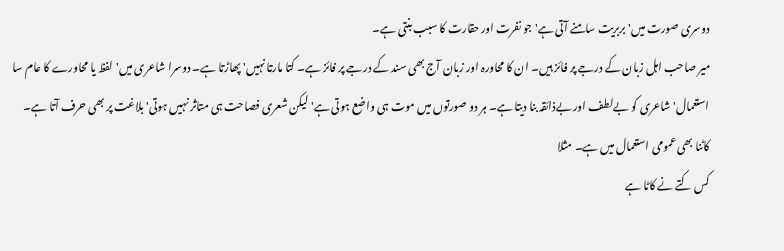دوسری صورت میں' بربریت سامنے آتی ہے' جو نفرت اور حقارت کا سبب بنتی ہے۔
میر صاحب اہل زبان کے درجے پر فائز ہیں۔ ان کا محاورہ اور زبان آج بھی سند کے درجے پر فائز ہے۔ کتا مارتا نہیں' پھاڑتا ہے۔ دوسرا شاعری میں' لفظ یا محاورے کا عام سا استعمال' شاعری کو بےلطف اور بےذائقہ بنا دیتا ہے۔ ہر دو صورتوں میں موت ہی واضع ہوتی ہے' لیکن شعری فصاحت ہی متاثر نہیں ہوتی' بلاغت پر بھی حرف آتا ہے۔
کاٹنا بھی عمومی استعمال میں ہے۔ مثلا
کس کتے نے کاٹا ہے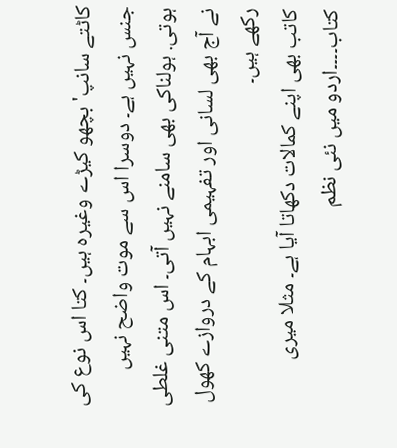کاٹتے سانپ' بچھو کیڑے وغیرہ ہیں۔ کتا اس نوع کی جنس نہیں ہے۔ دوسرا اس سے موت واضح نہیں ہوتی. ہولناکی بھی سامنے نہیں آتی۔ اس متنی غلطی نے آج بھی لسانی اور تفہیمی ابہام کے دروازے کھول رکھے ہیں۔
کاتب بھی اپنے کمالات دکھاتا آیا ہے۔ مثلا میری کتاب۔۔۔۔اردو میں نئی نظم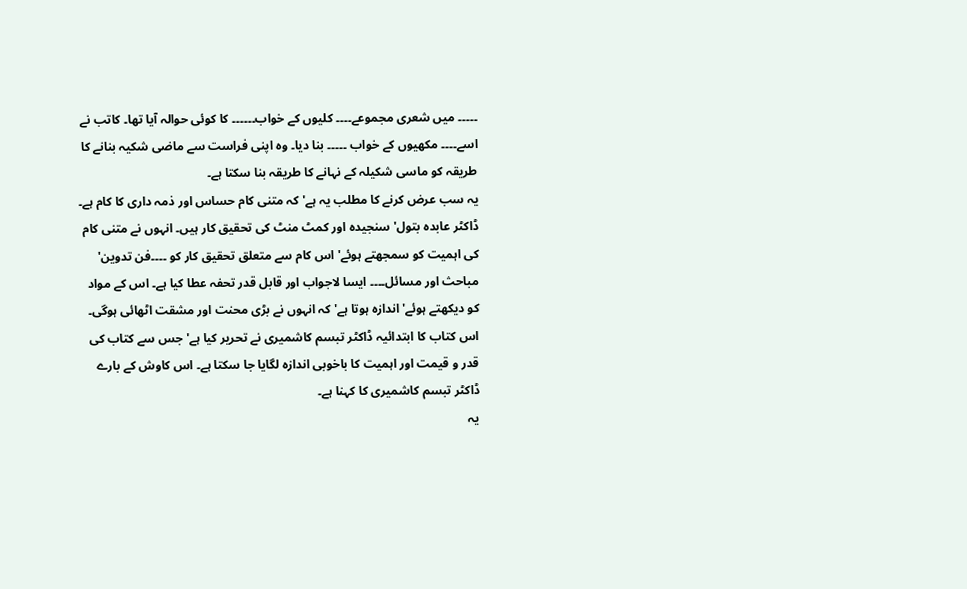۔۔۔۔۔ میں شعری مجموعے۔۔۔۔ کلیوں کے خواب۔۔۔۔۔۔ کا کوئی حوالہ آیا تھا۔ کاتب نے اسے۔۔۔۔ مکھیوں کے خواب ۔۔۔۔۔ بنا دیا۔ وہ اپنی فراست سے ماضی شکیہ بنانے کا طریقہ کو ماسی شکیلہ کے نہانے کا طریقہ بنا سکتا ہے۔
یہ سب عرض کرنے کا مطلب یہ ہے' کہ متنی کام حساس اور ذمہ داری کا کام ہے۔ ڈاکٹر عابدہ بتول' سنجیدہ اور کمٹ منٹ کی تحقیق کار ہیں۔ انہوں نے متنی کام کی اہمیت کو سمجھتے ہوئے' اس کام سے متعلق تحقیق کار کو ۔۔۔۔فن تدوین' مباحث اور مسائل۔۔۔۔ ایسا لاجواب اور قابل قدر تحفہ عطا کیا ہے۔ اس کے مواد کو دیکھتے ہوئے' اندازہ ہوتا ہے' کہ انہوں نے بڑی محنت اور مشقت اٹھائی ہوگی۔ اس کتاب کا ابتدائیہ ڈاکٹر تبسم کاشمیری نے تحریر کیا ہے' جس سے کتاب کی قدر و قیمت اور اہمیت کا باخوبی اندازہ لگایا جا سکتا ہے۔ اس کاوش کے بارے ڈاکٹر تبسم کاشمیری کا کہنا ہے۔
یہ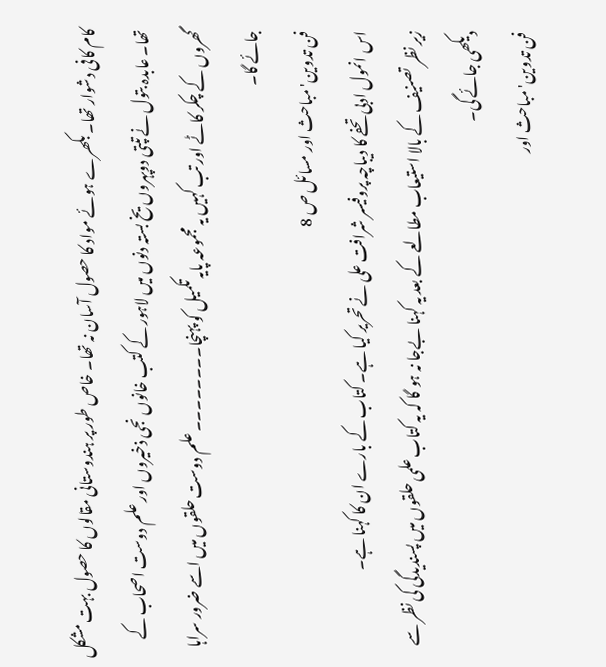کام کافی دشوار تھا۔ بکھرے ہوئے مواد کا حصول آسان نہ تھا۔ خاص طور پر ہندوستانی مقالوں کا حصول بہت مشکل تھا۔ عابدہ بتول نے تپتی دوپہروں یخ بستہ دنوں میں لاہور کے کتب خانوں نجی ذخیروں اور علم دوست اصحاب کے گھروں کے چکر کاٹے اور تب کہیں یہ مجموعہ پایہ تکمیل کو پہنچا۔۔۔۔۔۔۔۔ علم دوست حلقوں میں اسے ضرور سراہا جائے گا۔
فن تدوین' مباحث اور مسائل ص 8
اس انمول ادبی تحفے کا دیباچہ پروفیسر شرافت علی نے تحریر کیا ہے۔ کتاب کے بارے ان کا کہنا ہے۔
زیر نظر تصنیف کے بالا استیعاب مطالعے کے بعد یہ کہنا بےجا نہ ہو گا کہ یہ کتاب علمی حلقوں میں پسندیدگی کی نظر سے دیکھی جائے گی۔
فن تدوین' مباحث اور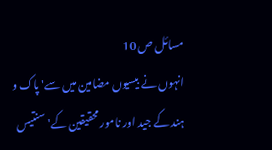مسائل ص 10
انہوں نے بیسیوں مضامین میں سے' پاک و ہند کے جید اور نامور محقیقین کے' سنتیس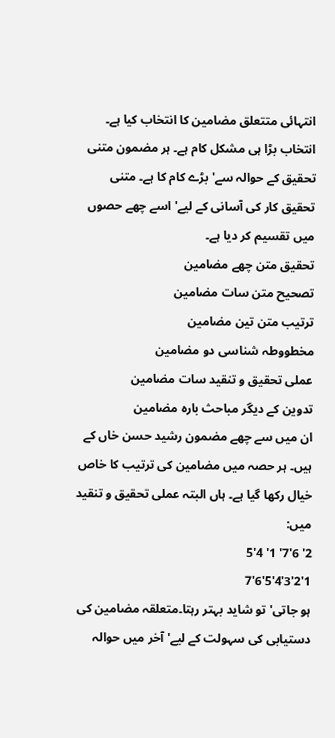انتہائی متتعلق مضامین کا انتخاب کیا ہے۔ انتخاب بڑا ہی مشکل کام ہے۔ ہر مضمون متنی تحقیق کے حوالہ سے' بڑے کام کا ہے۔ متنی تحقیق کار کی آسانی کے لیے' اسے چھے حصوں میں تقسیم کر دیا ہے۔
تحقیق متن چھے مضامین
تصحیح متن سات مضامین
ترتیب متن تین مضامین
مخطووطہ شناسی دو مضامین
عملی تحقیق و تنقید سات مضامین
تدوین کے دیگر مباحث بارہ مضامین
ان میں سے چھے مضمون رشید حسن خاں کے ہیں۔ ہر حصہ میں مضامین کی ترتیب کا خاص خیال رکھا گیا ہے۔ ہاں البتہ عملی تحقیق و تنقید میں:
2' 6'7' 1' 4'5
1'2'3'4'5'6'7
ہو جاتی' تو شاید بہتر رہتا۔متعلقہ مضامین کی دستیابی کی سہولت کے لیے' آخر میں حوالہ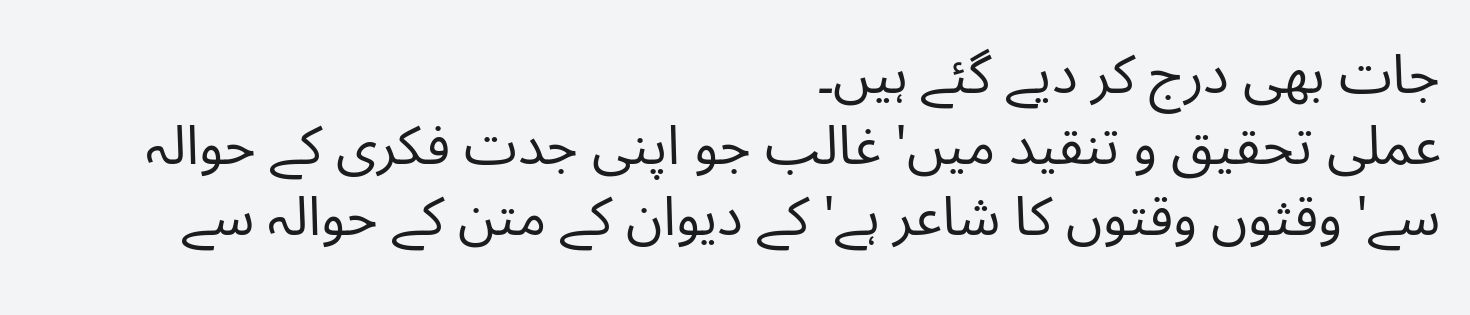جات بھی درج کر دیے گئے ہیں۔
عملی تحقیق و تنقید میں' غالب جو اپنی جدت فکری کے حوالہ سے' وقثوں وقتوں کا شاعر ہے' کے دیوان کے متن کے حوالہ سے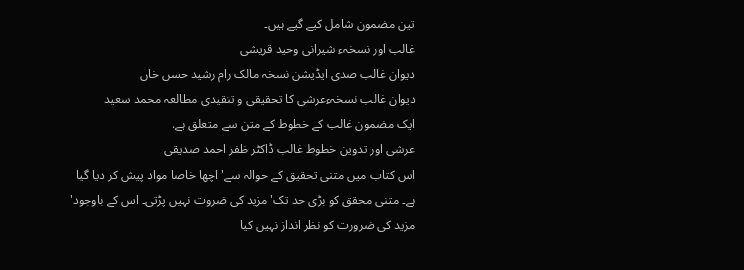تین مضمون شامل کیے گیے ہیں۔
غالب اور نسخہء شیرانی وحید قریشی
دیوان غالب صدی ایڈیشن نسخہ مالک رام رشید حسں خاں
دیوان غالب نسخہءعرشی کا تحقیقی و تنقیدی مطالعہ محمد سعید
ایک مضمون غالب کے خطوط کے متن سے متعلق ہے.
عرشی اور تدوین خطوط غالب ڈاکٹر ظفر احمد صدیقی
اس کتاب میں متنی تحقیق کے حوالہ سے' اچھا خاصا مواد پیش کر دیا گیا ہے۔ متنی محقق کو بڑی حد تک' مزید کی ضروت نہیں پڑتی۔ اس کے باوجود' مزید کی ضرورت کو نظر انداز نہیں کیا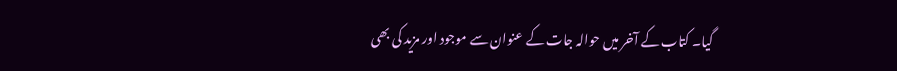گیا۔ کتاب کے آخر میں حوالہ جات کے عنوان سے موجود اور مزید کی بھی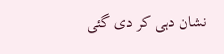نشان دہی کر دی گئی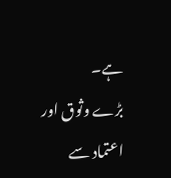ہے۔
بڑے وثوق اور اعتماد سے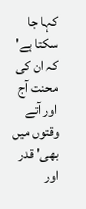کہا جا سکتا ہے' کہ ان کی محنت آج اور آتے وقتوں میں بھی' قدر اور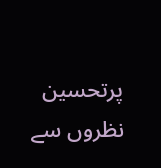پرتحسین نظروں سے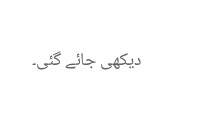دیکھی جائے گئی۔